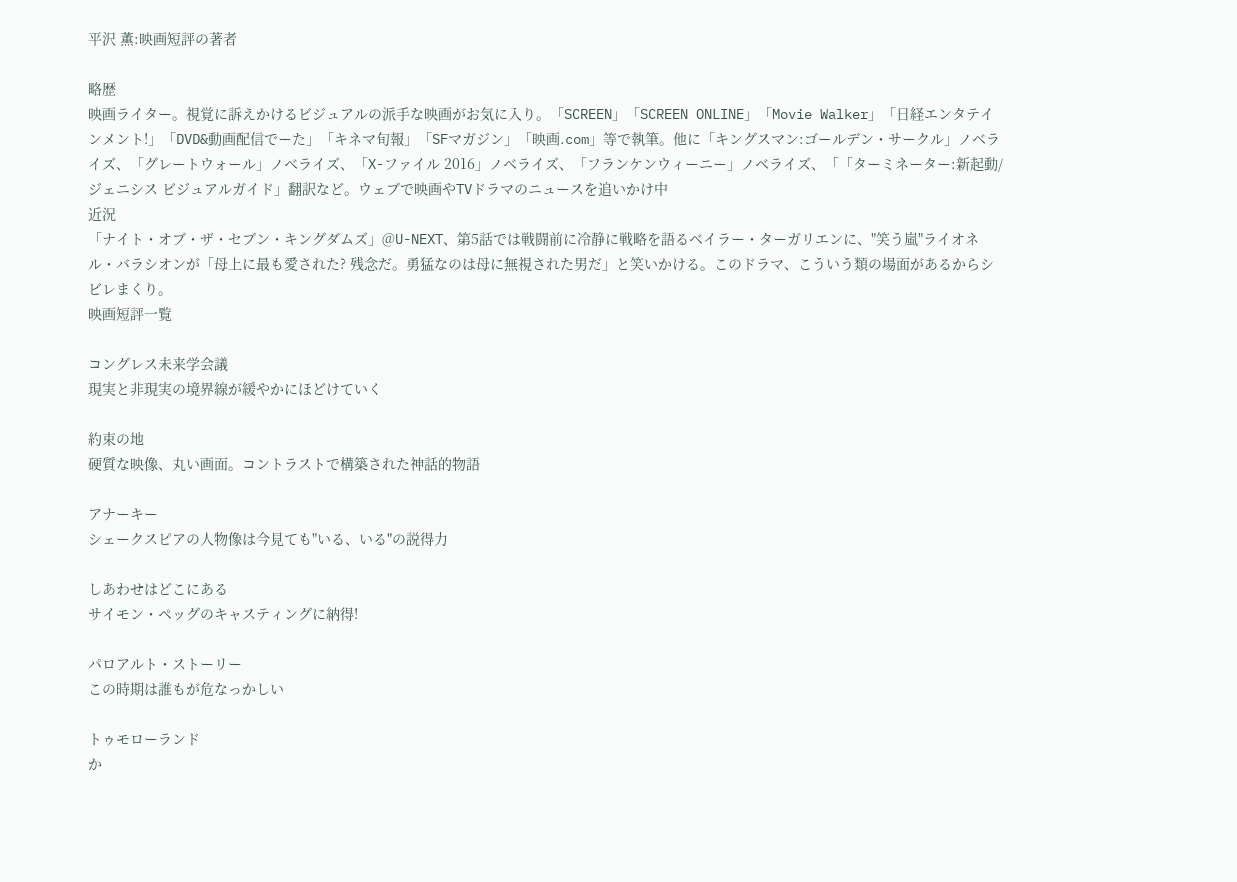平沢 薫:映画短評の著者

略歴
映画ライター。視覚に訴えかけるビジュアルの派手な映画がお気に入り。「SCREEN」「SCREEN ONLINE」「Movie Walker」「日経エンタテインメント!」「DVD&動画配信でーた」「キネマ旬報」「SFマガジン」「映画.com」等で執筆。他に「キングスマン:ゴールデン・サークル」ノベライズ、「グレートウォール」ノベライズ、「X-ファイル 2016」ノベライズ、「フランケンウィーニー」ノベライズ、「「ターミネーター:新起動/ジェニシス ビジュアルガイド」翻訳など。ウェブで映画やTVドラマのニュースを追いかけ中
近況
「ナイト・オブ・ザ・セブン・キングダムズ」@U-NEXT、第5話では戦闘前に冷静に戦略を語るベイラー・ターガリエンに、"笑う嵐"ライオネル・バラシオンが「母上に最も愛された? 残念だ。勇猛なのは母に無視された男だ」と笑いかける。このドラマ、こういう類の場面があるからシビレまくり。
映画短評一覧

コングレス未来学会議
現実と非現実の境界線が緩やかにほどけていく

約束の地
硬質な映像、丸い画面。コントラストで構築された神話的物語

アナーキー
シェークスピアの人物像は今見ても"いる、いる"の説得力

しあわせはどこにある
サイモン・ペッグのキャスティングに納得!

パロアルト・ストーリー
この時期は誰もが危なっかしい

トゥモローランド
か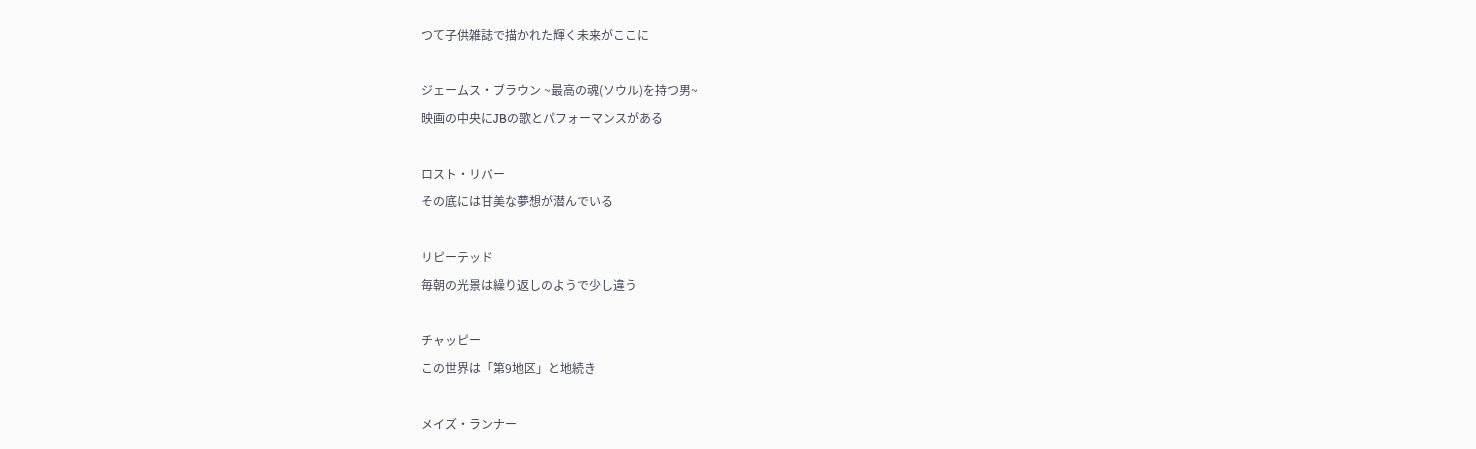つて子供雑誌で描かれた輝く未来がここに

ジェームス・ブラウン ~最高の魂(ソウル)を持つ男~
映画の中央にJBの歌とパフォーマンスがある

ロスト・リバー
その底には甘美な夢想が潜んでいる

リピーテッド
毎朝の光景は繰り返しのようで少し違う

チャッピー
この世界は「第9地区」と地続き

メイズ・ランナー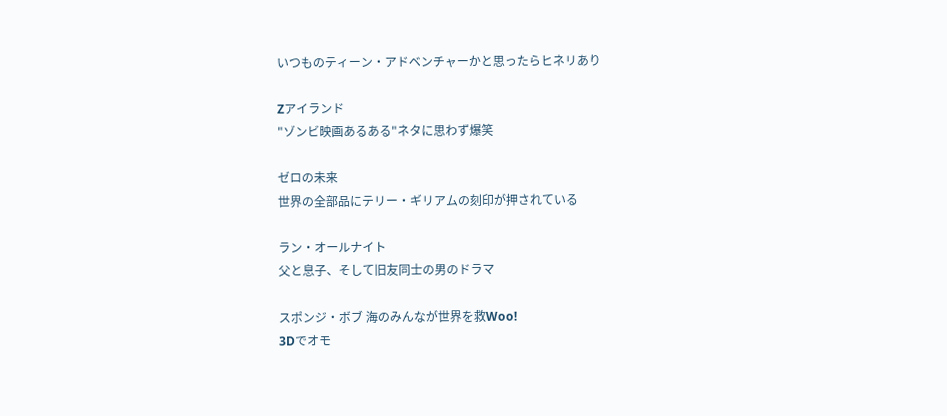いつものティーン・アドベンチャーかと思ったらヒネリあり

Zアイランド
"ゾンビ映画あるある"ネタに思わず爆笑

ゼロの未来
世界の全部品にテリー・ギリアムの刻印が押されている

ラン・オールナイト
父と息子、そして旧友同士の男のドラマ

スポンジ・ボブ 海のみんなが世界を救Woo!
3Dでオモ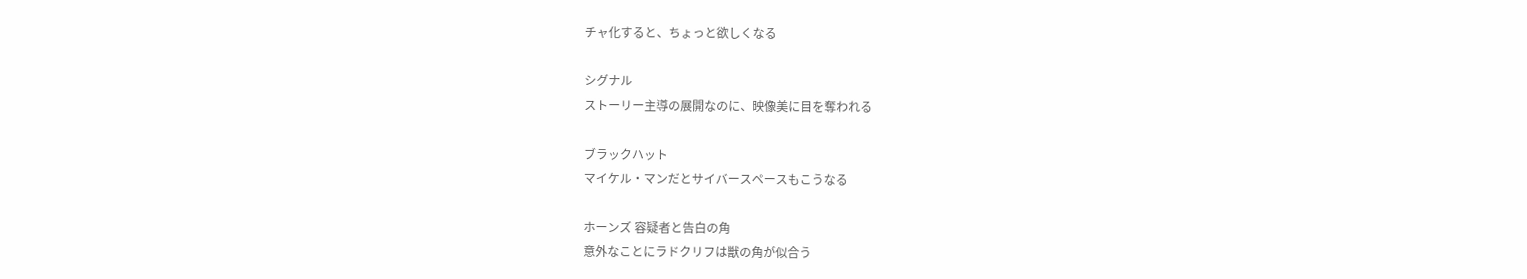チャ化すると、ちょっと欲しくなる

シグナル
ストーリー主導の展開なのに、映像美に目を奪われる

ブラックハット
マイケル・マンだとサイバースペースもこうなる

ホーンズ 容疑者と告白の角
意外なことにラドクリフは獣の角が似合う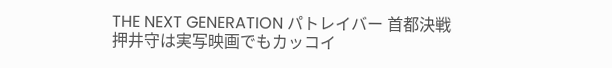THE NEXT GENERATION パトレイバー 首都決戦
押井守は実写映画でもカッコイ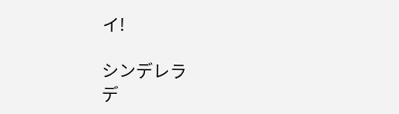イ!

シンデレラ
デ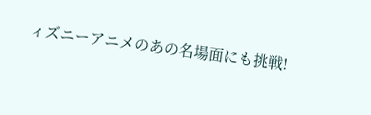ィズニーアニメのあの名場面にも挑戦!